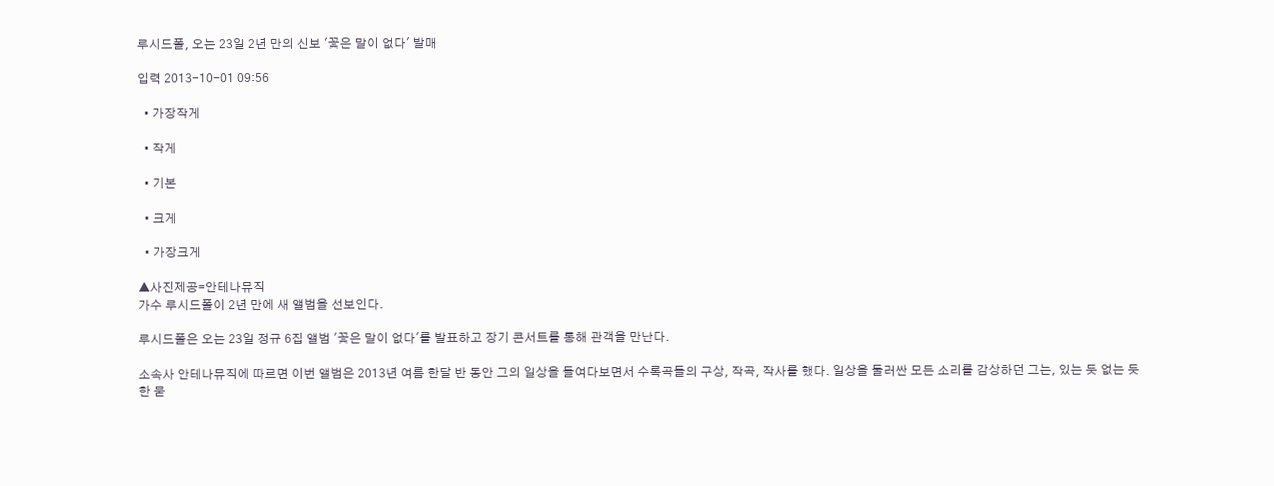루시드폴, 오는 23일 2년 만의 신보 '꽃은 말이 없다' 발매

입력 2013-10-01 09:56

  • 가장작게

  • 작게

  • 기본

  • 크게

  • 가장크게

▲사진제공=안테나뮤직
가수 루시드폴이 2년 만에 새 앨범을 선보인다.

루시드폴은 오는 23일 정규 6집 앨범 '꽃은 말이 없다'를 발표하고 장기 콘서트를 통해 관객을 만난다.

소속사 안테나뮤직에 따르면 이번 앨범은 2013년 여름 한달 반 동안 그의 일상을 들여다보면서 수록곡들의 구상, 작곡, 작사를 했다. 일상을 둘러싼 모든 소리를 감상하던 그는, 있는 듯 없는 듯한 묻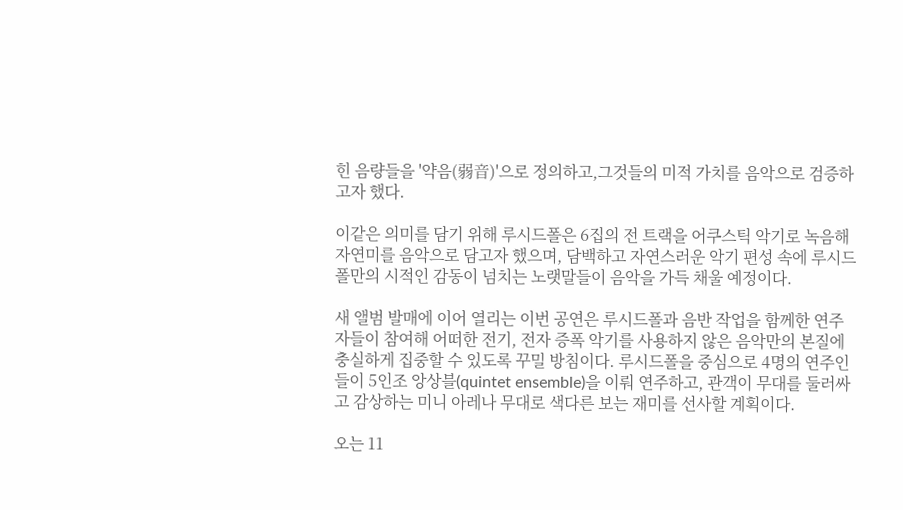힌 음량들을 '약음(弱音)'으로 정의하고,그것들의 미적 가치를 음악으로 검증하고자 했다.

이같은 의미를 담기 위해 루시드폴은 6집의 전 트랙을 어쿠스틱 악기로 녹음해 자연미를 음악으로 담고자 했으며, 담백하고 자연스러운 악기 편성 속에 루시드폴만의 시적인 감동이 넘치는 노랫말들이 음악을 가득 채울 예정이다.

새 앨범 발매에 이어 열리는 이번 공연은 루시드폴과 음반 작업을 함께한 연주자들이 참여해 어떠한 전기, 전자 증폭 악기를 사용하지 않은 음악만의 본질에 충실하게 집중할 수 있도록 꾸밀 방침이다. 루시드폴을 중심으로 4명의 연주인들이 5인조 앙상블(quintet ensemble)을 이뤄 연주하고, 관객이 무대를 둘러싸고 감상하는 미니 아레나 무대로 색다른 보는 재미를 선사할 계획이다.

오는 11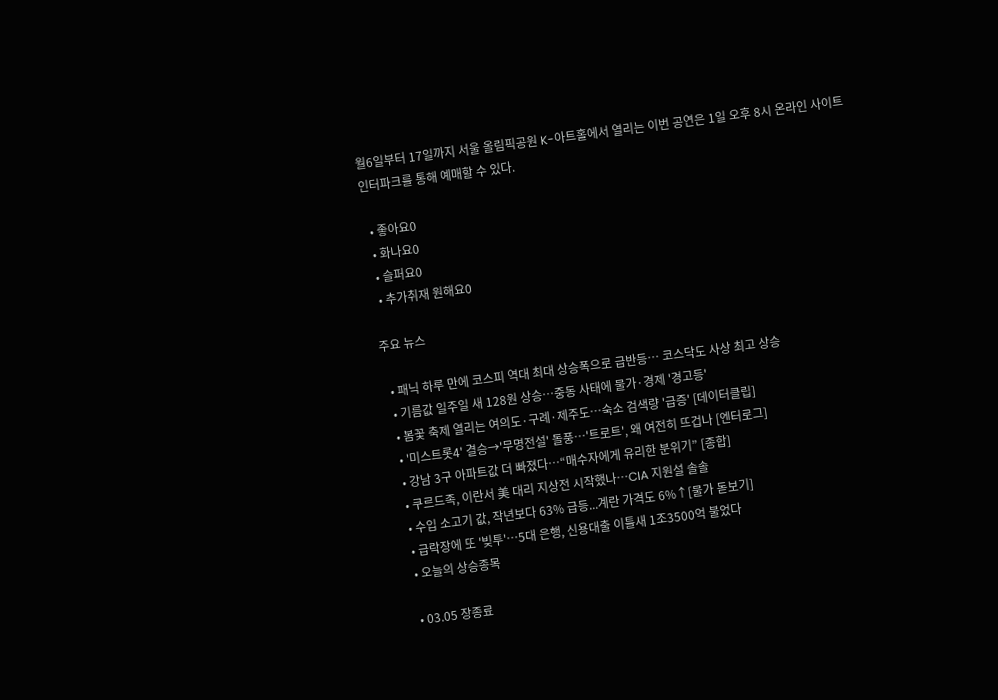월6일부터 17일까지 서울 올림픽공원 K-아트홀에서 열리는 이번 공연은 1일 오후 8시 온라인 사이트 인터파크를 통해 예매할 수 있다.

  • 좋아요0
  • 화나요0
  • 슬퍼요0
  • 추가취재 원해요0

주요 뉴스

  • 패닉 하루 만에 코스피 역대 최대 상승폭으로 급반등⋯ 코스닥도 사상 최고 상승
  • 기름값 일주일 새 128원 상승…중동 사태에 물가·경제 '경고등'
  • 봄꽃 축제 열리는 여의도·구례·제주도…숙소 검색량 '급증' [데이터클립]
  • '미스트롯4' 결승→'무명전설' 돌풍⋯'트로트', 왜 여전히 뜨겁나 [엔터로그]
  • 강남 3구 아파트값 더 빠졌다⋯“매수자에게 유리한 분위기” [종합]
  • 쿠르드족, 이란서 美 대리 지상전 시작했나…CIA 지원설 솔솔
  • 수입 소고기 값, 작년보다 63% 급등...계란 가격도 6%↑[물가 돋보기]
  • 급락장에 또 '빚투'…5대 은행, 신용대출 이틀새 1조3500억 불었다
  • 오늘의 상승종목

  • 03.05 장종료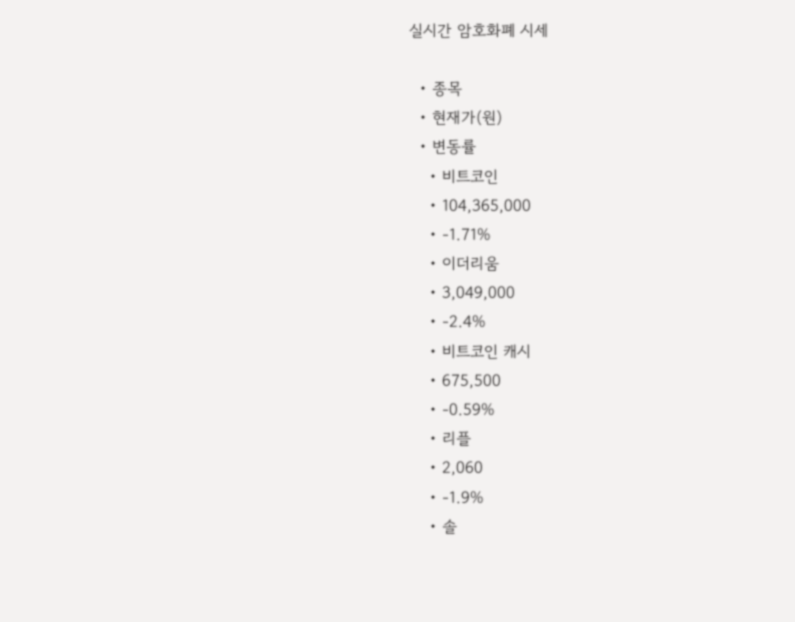실시간 암호화폐 시세

  • 종목
  • 현재가(원)
  • 변동률
    • 비트코인
    • 104,365,000
    • -1.71%
    • 이더리움
    • 3,049,000
    • -2.4%
    • 비트코인 캐시
    • 675,500
    • -0.59%
    • 리플
    • 2,060
    • -1.9%
    • 솔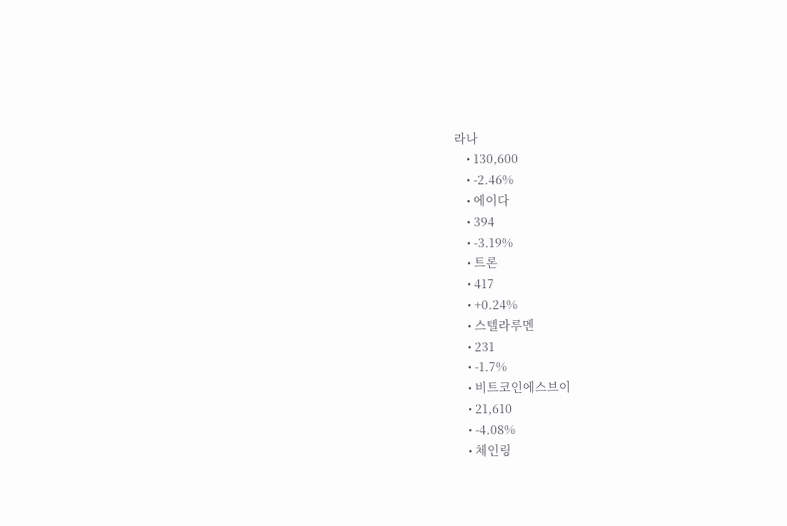라나
    • 130,600
    • -2.46%
    • 에이다
    • 394
    • -3.19%
    • 트론
    • 417
    • +0.24%
    • 스텔라루멘
    • 231
    • -1.7%
    • 비트코인에스브이
    • 21,610
    • -4.08%
    • 체인링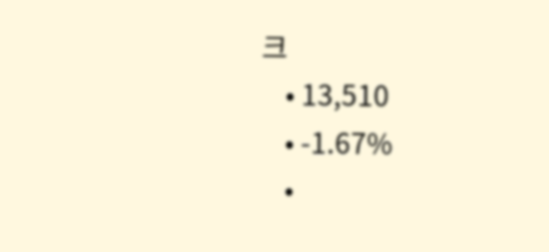크
    • 13,510
    • -1.67%
    •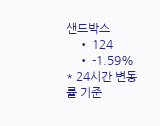샌드박스
    • 124
    • -1.59%
* 24시간 변동률 기준